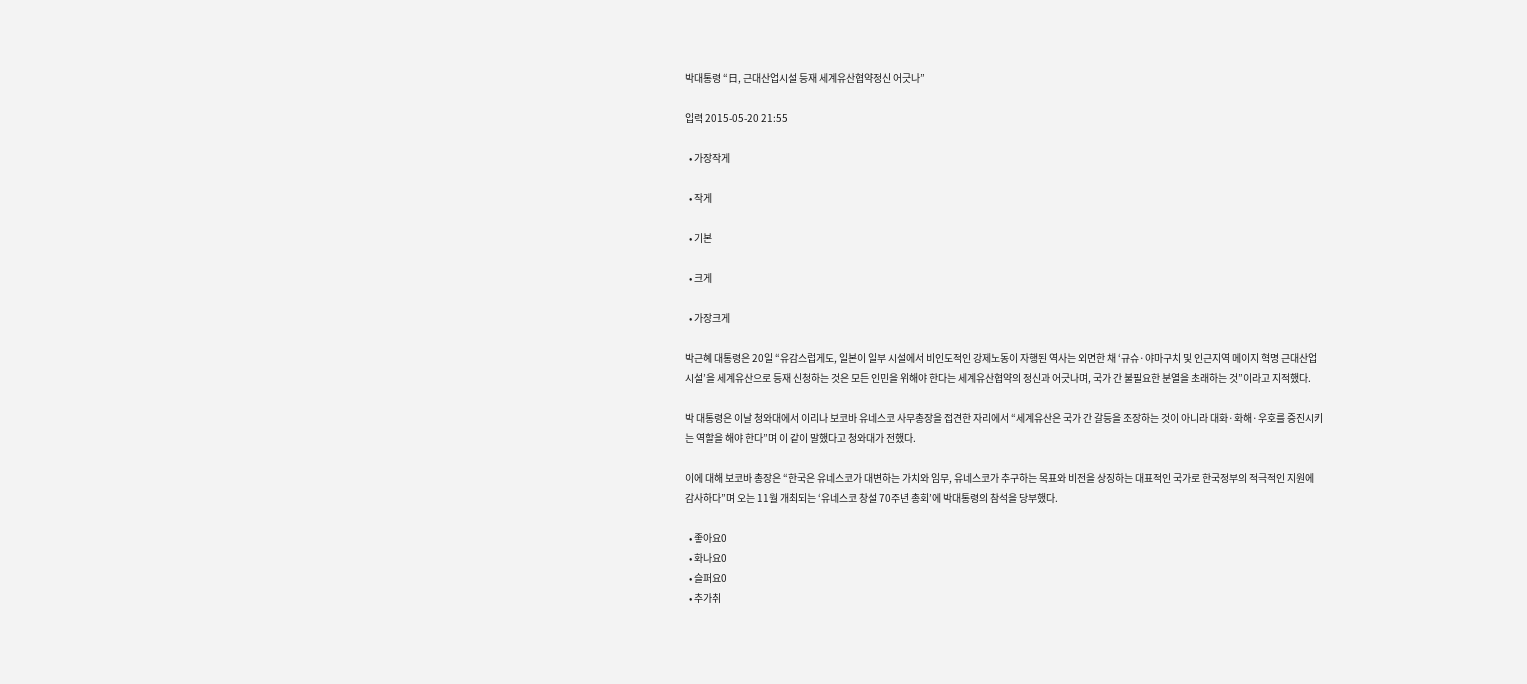박대통령 “日, 근대산업시설 등재 세계유산협약정신 어긋나”

입력 2015-05-20 21:55

  • 가장작게

  • 작게

  • 기본

  • 크게

  • 가장크게

박근혜 대통령은 20일 “유감스럽게도, 일본이 일부 시설에서 비인도적인 강제노동이 자행된 역사는 외면한 채 ‘규슈·야마구치 및 인근지역 메이지 혁명 근대산업시설’을 세계유산으로 등재 신청하는 것은 모든 인민을 위해야 한다는 세계유산협약의 정신과 어긋나며, 국가 간 불필요한 분열을 초래하는 것”이라고 지적했다.

박 대통령은 이날 청와대에서 이리나 보코바 유네스코 사무총장을 접견한 자리에서 “세계유산은 국가 간 갈등을 조장하는 것이 아니라 대화·화해·우호를 증진시키는 역할을 해야 한다”며 이 같이 말했다고 청와대가 전했다.

이에 대해 보코바 총장은 “한국은 유네스코가 대변하는 가치와 임무, 유네스코가 추구하는 목표와 비전을 상징하는 대표적인 국가로 한국정부의 적극적인 지원에 감사하다”며 오는 11월 개최되는 ‘유네스코 창설 70주년 총회’에 박대통령의 참석을 당부했다.

  • 좋아요0
  • 화나요0
  • 슬퍼요0
  • 추가취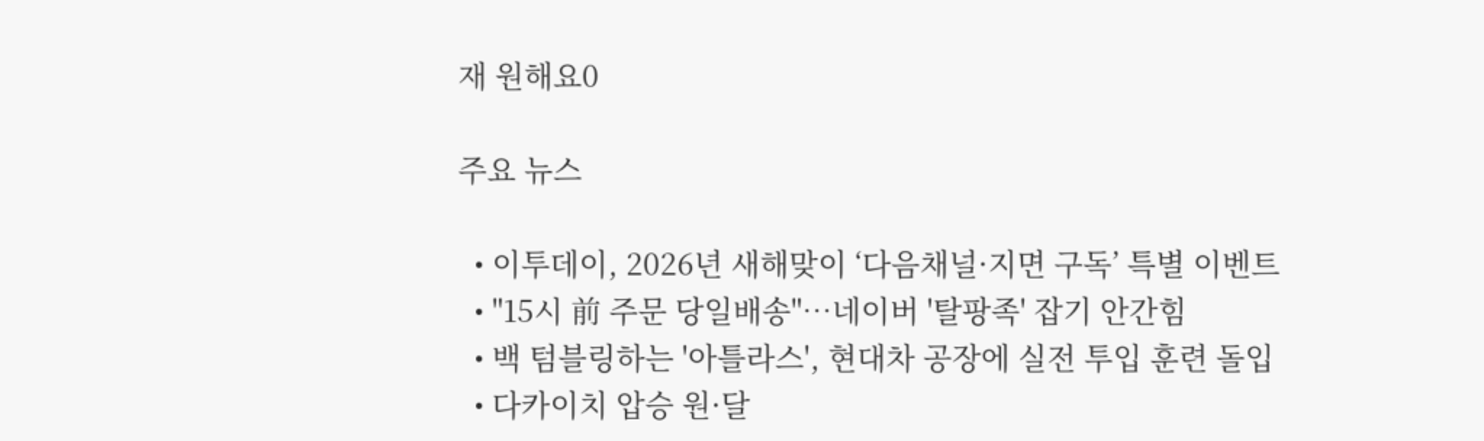재 원해요0

주요 뉴스

  • 이투데이, 2026년 새해맞이 ‘다음채널·지면 구독’ 특별 이벤트
  • "15시 前 주문 당일배송"…네이버 '탈팡족' 잡기 안간힘
  • 백 텀블링하는 '아틀라스', 현대차 공장에 실전 투입 훈련 돌입
  • 다카이치 압승 원·달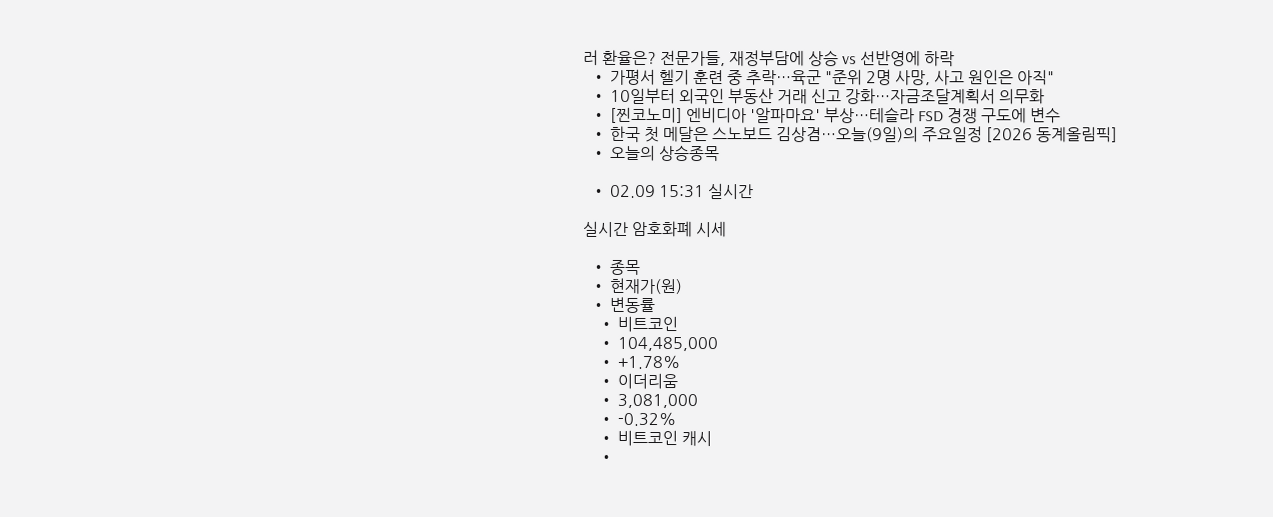러 환율은? 전문가들, 재정부담에 상승 vs 선반영에 하락
  • 가평서 헬기 훈련 중 추락…육군 "준위 2명 사망, 사고 원인은 아직"
  • 10일부터 외국인 부동산 거래 신고 강화…자금조달계획서 의무화
  • [찐코노미] 엔비디아 '알파마요' 부상…테슬라 FSD 경쟁 구도에 변수
  • 한국 첫 메달은 스노보드 김상겸…오늘(9일)의 주요일정 [2026 동계올림픽]
  • 오늘의 상승종목

  • 02.09 15:31 실시간

실시간 암호화폐 시세

  • 종목
  • 현재가(원)
  • 변동률
    • 비트코인
    • 104,485,000
    • +1.78%
    • 이더리움
    • 3,081,000
    • -0.32%
    • 비트코인 캐시
    •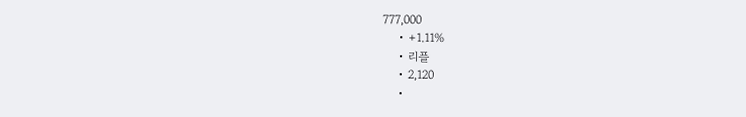777,000
    • +1.11%
    • 리플
    • 2,120
    •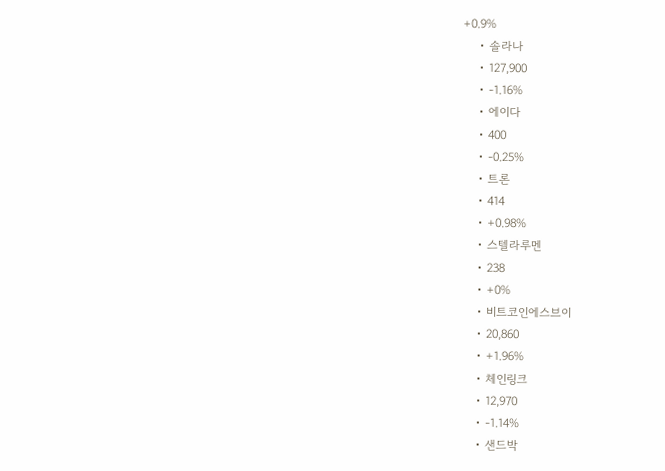+0.9%
    • 솔라나
    • 127,900
    • -1.16%
    • 에이다
    • 400
    • -0.25%
    • 트론
    • 414
    • +0.98%
    • 스텔라루멘
    • 238
    • +0%
    • 비트코인에스브이
    • 20,860
    • +1.96%
    • 체인링크
    • 12,970
    • -1.14%
    • 샌드박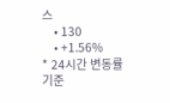스
    • 130
    • +1.56%
* 24시간 변동률 기준